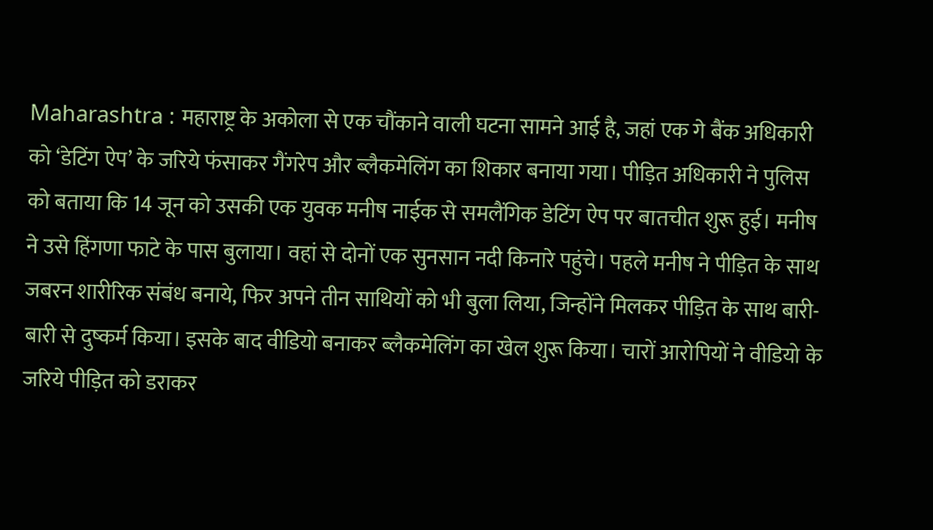Maharashtra : महाराष्ट्र के अकोला से एक चौंकाने वाली घटना सामने आई है, जहां एक गे बैंक अधिकारी को ‘डेटिंग ऐप’ के जरिये फंसाकर गैंगरेप और ब्लैकमेलिंग का शिकार बनाया गया। पीड़ित अधिकारी ने पुलिस को बताया कि 14 जून को उसकी एक युवक मनीष नाईक से समलैंगिक डेटिंग ऐप पर बातचीत शुरू हुई। मनीष ने उसे हिंगणा फाटे के पास बुलाया। वहां से दोनों एक सुनसान नदी किनारे पहुंचे। पहले मनीष ने पीड़ित के साथ जबरन शारीरिक संबंध बनाये, फिर अपने तीन साथियों को भी बुला लिया, जिन्होंने मिलकर पीड़ित के साथ बारी-बारी से दुष्कर्म किया। इसके बाद वीडियो बनाकर ब्लैकमेलिंग का खेल शुरू किया। चारों आरोपियों ने वीडियो के जरिये पीड़ित को डराकर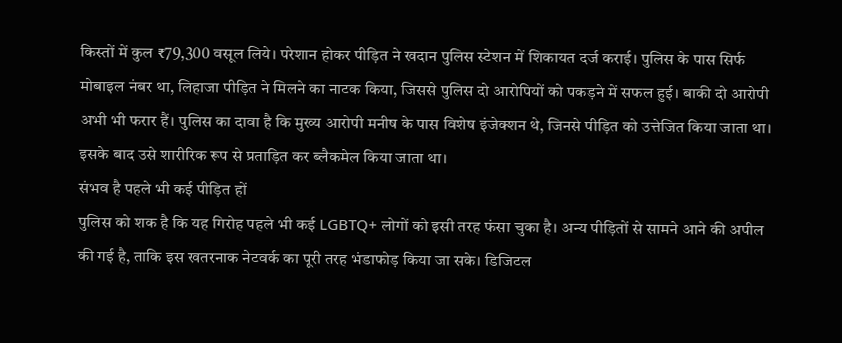किस्तों में कुल ₹79,300 वसूल लिये। परेशान होकर पीड़ित ने खदान पुलिस स्टेशन में शिकायत दर्ज कराई। पुलिस के पास सिर्फ मोबाइल नंबर था, लिहाजा पीड़ित ने मिलने का नाटक किया, जिससे पुलिस दो आरोपियों को पकड़ने में सफल हुई। बाकी दो आरोपी अभी भी फरार हैं। पुलिस का दावा है कि मुख्य आरोपी मनीष के पास विशेष इंजेक्शन थे, जिनसे पीड़ित को उत्तेजित किया जाता था। इसके बाद उसे शारीरिक रूप से प्रताड़ित कर ब्लैकमेल किया जाता था।
संभव है पहले भी कई पीड़ित हों
पुलिस को शक है कि यह गिरोह पहले भी कई LGBTQ+ लोगों को इसी तरह फंसा चुका है। अन्य पीड़ितों से सामने आने की अपील की गई है, ताकि इस खतरनाक नेटवर्क का पूरी तरह भंडाफोड़ किया जा सके। डिजिटल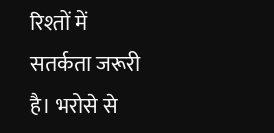रिश्तों में सतर्कता जरूरी है। भरोसे से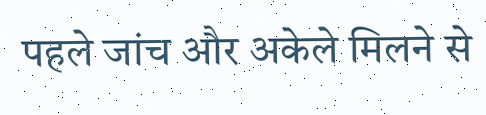पहले जांच और अकेले मिलने से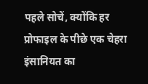पहले सोचें, क्योंकि हर प्रोफाइल के पीछे एक चेहरा इंसानियत का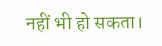नहीं भी हो सकता।